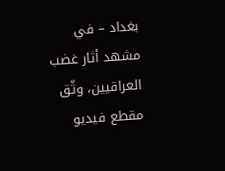بغداد – في مشهد أثار غضب العراقيين، وثّق مقطع فيديو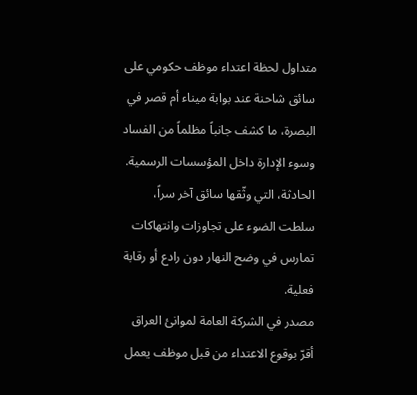متداول لحظة اعتداء موظف حكومي على سائق شاحنة عند بوابة ميناء أم قصر في البصرة، ما كشف جانباً مظلماً من الفساد وسوء الإدارة داخل المؤسسات الرسمية. الحادثة، التي وثّقها سائق آخر سراً، سلطت الضوء على تجاوزات وانتهاكات تمارس في وضح النهار دون رادع أو رقابة فعلية.
مصدر في الشركة العامة لموانئ العراق أقرّ بوقوع الاعتداء من قبل موظف يعمل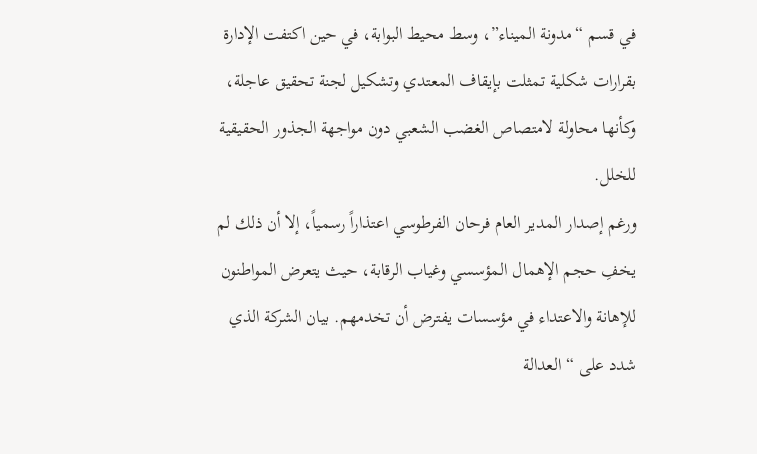في قسم “مدونة الميناء”، وسط محيط البوابة، في حين اكتفت الإدارة بقرارات شكلية تمثلت بإيقاف المعتدي وتشكيل لجنة تحقيق عاجلة، وكأنها محاولة لامتصاص الغضب الشعبي دون مواجهة الجذور الحقيقية للخلل.
ورغم إصدار المدير العام فرحان الفرطوسي اعتذاراً رسمياً، إلا أن ذلك لم يخفِ حجم الإهمال المؤسسي وغياب الرقابة، حيث يتعرض المواطنون للإهانة والاعتداء في مؤسسات يفترض أن تخدمهم. بيان الشركة الذي شدد على “العدالة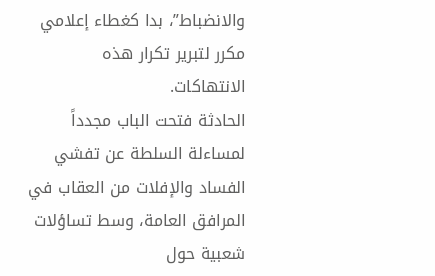والانضباط”، بدا كغطاء إعلامي مكرر لتبرير تكرار هذه الانتهاكات.
الحادثة فتحت الباب مجدداً لمساءلة السلطة عن تفشي الفساد والإفلات من العقاب في المرافق العامة، وسط تساؤلات شعبية حول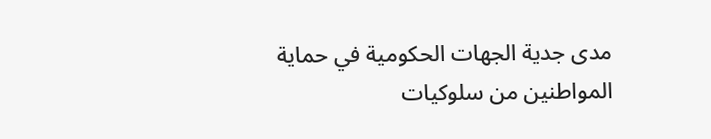مدى جدية الجهات الحكومية في حماية المواطنين من سلوكيات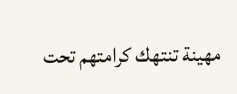مهينة تنتهك كرامتهم تحت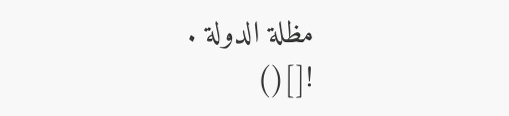مظلة الدولة .
![]()